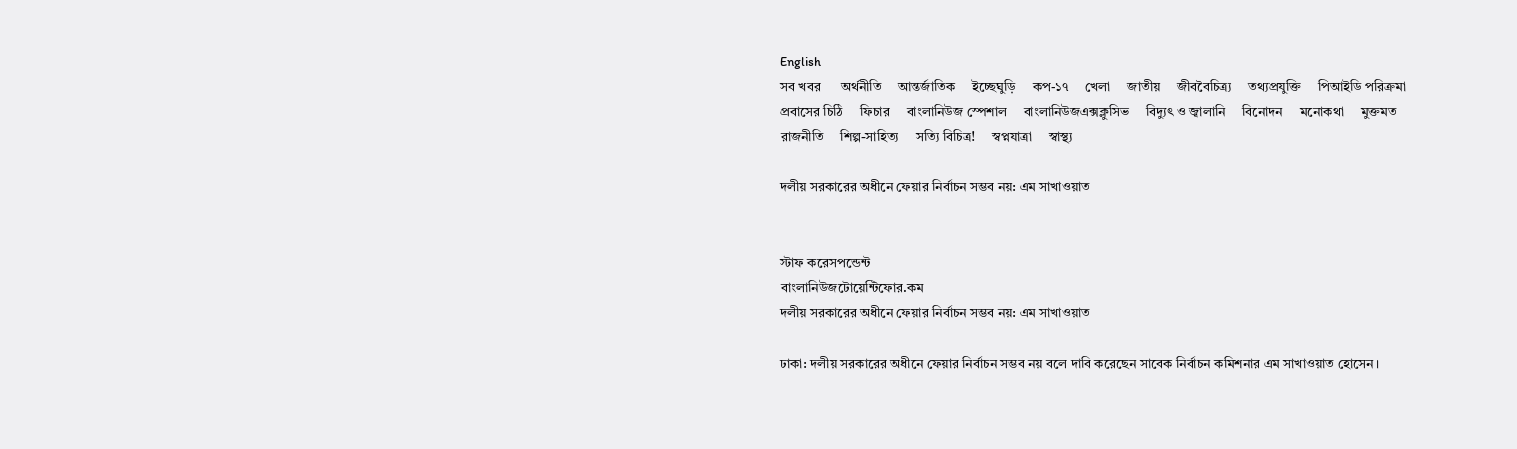English
সব খবর      অর্থনীতি     আন্তর্জাতিক     ইচ্ছেঘুড়ি     কপ-১৭     খেলা     জাতীয়     জীববৈচিত্র্য     তথ্যপ্রযুক্তি     পিআইডি পরিক্রমা     প্রবাসের চিঠি     ফিচার     বাংলানিউজ স্পেশাল     বাংলানিউজএক্সক্লুসিভ     বিদ্যুৎ ও জ্বালানি     বিনোদন     মনোকথা     মুক্তমত     রাজনীতি     শিল্প-সাহিত্য     সত‌্যি বিচিত্র!     স্বপ্নযাত্রা     স্বাস্থ্য

দলীয় সরকারের অধীনে ফেয়ার নির্বাচন সম্ভব নয়: এম সাখাওয়াত


স্টাফ করেসপন্ডেন্ট
বাংলানিউজটোয়েন্টিফোর.কম
দলীয় সরকারের অধীনে ফেয়ার নির্বাচন সম্ভব নয়: এম সাখাওয়াত

ঢাকা: দলীয় সরকারের অধীনে ফেয়ার নির্বাচন সম্ভব নয় বলে দাবি করেছেন সাবেক নির্বাচন কমিশনার এম সাখাওয়াত হোসেন।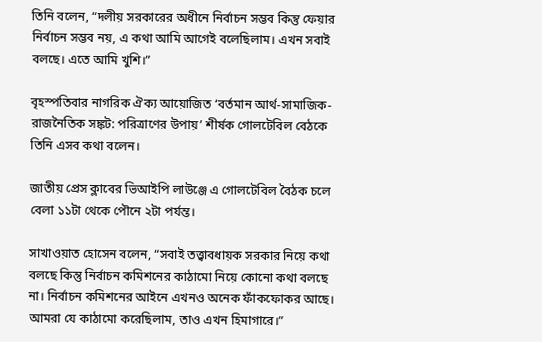তিনি বলেন, “দলীয় সরকারের অধীনে নির্বাচন সম্ভব কিন্তু ফেয়ার নির্বাচন সম্ভব নয়, এ কথা আমি আগেই‍ বলেছিলাম। এখন সবাই বলছে। এতে আমি খুশি।”

বৃহস্পতিবার নাগরিক ঐক্য আয়োজিত ‘বর্তমান আর্থ-সামাজিক-রাজনৈতিক সঙ্কট: পরিত্রাণের উপায়’ শীর্ষক গোলটেবিল বেঠকে তিনি এসব কথা বলেন।

জাতীয় প্রেস ক্লাবের ভিআইপি ল‍াউঞ্জে এ গোলটেবিল বৈঠক চলে বেলা ১১টা থেকে পৌনে ২টা পর্যন্ত।

সাখাওয়াত হোসেন বলেন, “সবাই তত্ত্বাবধায়ক সরকার নিয়ে কথা বলছে কিন্তু নির্বাচন কমিশনের কাঠামো নিয়ে কোনো কথা বলছে না। নির্বাচন কমিশনের আইনে এখনও অনেক ফাঁকফোকর আছে। আমরা যে কাঠামো করেছিলাম, তাও এখন হিমাগারে।”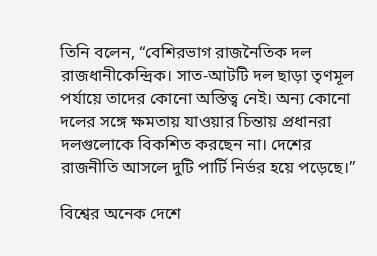তিনি বলেন, “বেশিরভাগ রাজনৈতিক দল রাজধানীকেন্দ্রিক। সাত-আটটি দল ছাড়া তৃণমূল পর্যায়ে তাদের কোনো অস্তিত্ব নেই। অন্য কোনো দলের সঙ্গে ক্ষমতায় যাওয়ার চিন্তায় প্রধানরা দলগুলোকে বিকশিত করছেন না। দেশের রাজনীতি আসলে দুটি পার্টি নির্ভর হয়ে পড়েছে।”

বিশ্বের অনেক দেশে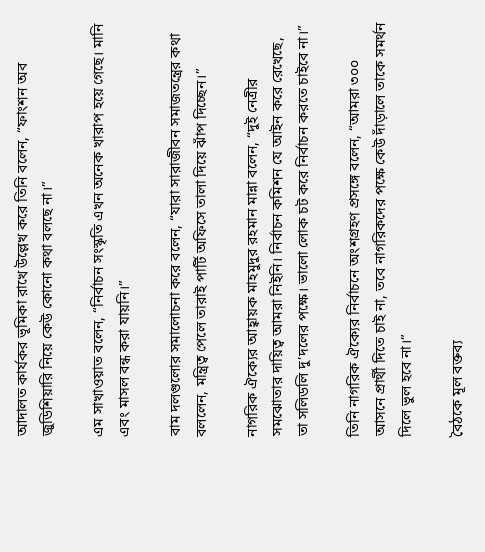আদালত কার্যকর ভূমিকা রাখে উল্লেখ করে তিনি বলেন, “ফাংশন অব জুডিশিয়ারি নিয়ে কেউ কোনো কথা বলছে না।”

এম সাখাওয়াত বলেন, “নির্বাচন সংস্কৃতি এখন অনেক খারাপ হয়ে গেছে। মানি এবং মাসল বন্ধ করা যায়নি।”

বাম দলগুলোর সমালোচনা করে বলেন, “যারা সারাজীবন সমাজতন্ত্রের কথা বললেন, মন্ত্রিত্ব পেলে তারাই পার্টি অফিসে তাল‍া দিয়ে ঝাঁপ দিচ্ছেন।”

নাগরিক ঐক্যের আহ্বায়ক মাহমুদুর রহমান মান্না বলেন, “দুই নেত্রীর সমঝোতার দায়িত্ব আমরা নিইনি। নির্বাচন কমিশন যে আইন করে রেখেছে, তা সলিডলি দু’দলের পক্ষে। ভালো লোক চট করে নির্বাচন করতে চাইবে না।”

তিনি নাগরিক ঐক্যের নির্বাচনে অংশগ্রহণ প্রসঙ্গে বলেন, “আমরা ৩০০ আসনে প্রার্থী দিতে চাই না, তবে নাগরিকদের পক্ষে কেউ দাঁড়ালে তাকে সমর্থন দিলে ভুল হবে না।”

বৈঠকে মূল বক্তব্য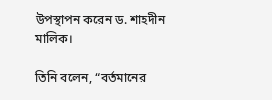উপস্থাপন করেন ড. শাহদীন মালিক।

তিনি বলেন, “বর্তমানের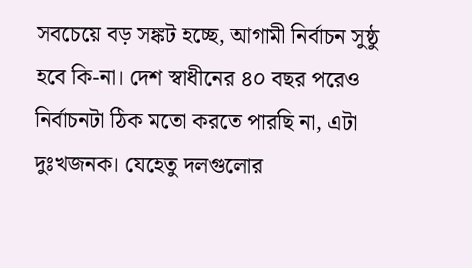সবচেয়ে বড় সঙ্কট হচ্ছে, আগামী নির্বাচন সুষ্ঠু হবে কি-না। দেশ স্বাধীনের ৪০ বছর পরেও নির্বাচনটা ঠিক মতো করতে পারছি না, এটা দুঃখজনক। যেহেতু দলগুলোর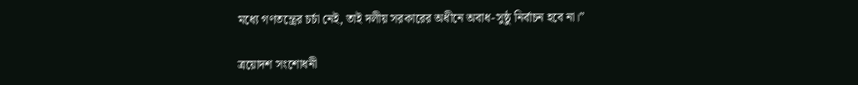মধ্যে গণতন্ত্রের চর্চা নেই, তাই দলীয় সরকারের অধীনে অবাধ-সুষ্ঠু নির্বাচন হবে না।”

ত্রয়োদশ সংশোধনী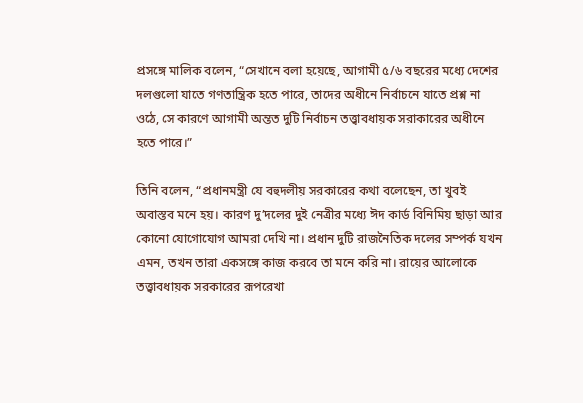প্রসঙ্গে মালিক বলেন, “সেখানে বলা হয়েছে, আগামী ৫/৬ বছরের মধ্যে দেশের দলগুলো যাতে গণতান্ত্রিক হতে পারে, তাদের অধীনে নির্বাচনে যাতে প্রশ্ন না ওঠে, সে কারণে আগামী অন্তত দুটি নির্বাচন তত্ত্বাবধায়ক সরাকারের অধীনে হতে পারে।”

তিনি বলেন, “প্রধানমন্ত্রী যে বহুদলীয় সরকারের কথা বলেছেন, তা খুবই অবাস্তব মনে হয়। কারণ দু’দলের দুই নেত্রীর মধ্যে ঈদ কার্ড বিনিমিয় ছাড়া আর কোনো যোগোযোগ আমরা দেখি না। প্রধান দুটি রাজনৈতিক দলের সম্পর্ক যখন এমন, তখন তারা একসঙ্গে কাজ করবে তা মনে করি না। রায়ের আলোকে তত্ত্বাবধায়ক সরকারের রূপরেখা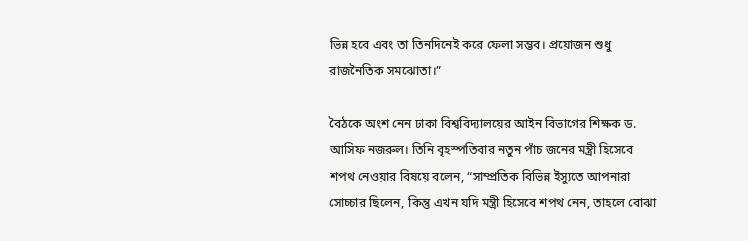ভিন্ন হবে এবং তা তিনদিনেই করে ফেলা সম্ভব। প্রয়োজন শুধু রাজনৈতিক সমঝোতা।”

বৈঠকে অংশ নেন ঢাকা বিশ্ববিদ্যালয়ের আইন বিভাগের শিক্ষক ড. আসিফ নজরুল। তিনি বৃহস্পতিবার নতুন পাঁচ জনের মন্ত্রী হিসেবে শপথ নেওয়ার বিষয়ে বলেন, “সাম্প্রতিক বিভিন্ন ইস্যুতে আপনারা সোচ্চার ছিলেন, কিন্তু এখন যদি মন্ত্রী হিসেবে শপথ নেন, তাহলে বোঝা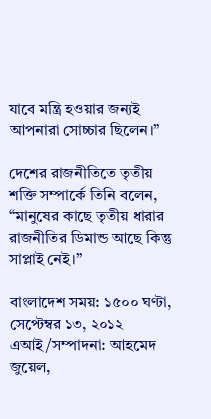যাবে মন্ত্রি হওয়ার জন্যই আপনারা সোচ্চার ছিলেন।”

দেশের রাজনীতিতে তৃতীয় শক্তি সম্পার্কে তিনি বলেন, “মানুষের কাছে তৃতীয় ধারার রাজনীতির ডিমান্ড আছে কিন্তু সাপ্লাই নেই।”

বাংলাদেশ সময়: ১৫০০ ঘণ্টা, সেপ্টেম্বর ১৩, ২০১২
এআই/সম্পাদনা: আহমেদ জুয়েল,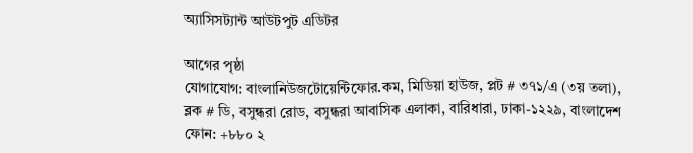অ্যাসিসট্যান্ট আউটপুট এডিটর

আগের পৃষ্ঠা
যোগাযোগ: বাংলানিউজটোয়েন্টিফোর.কম, মিডিয়া হাউজ, প্লট # ৩৭১/এ (৩য় তলা), ব্লক # ডি, বসুন্ধরা রোড, বসুন্ধরা আবাসিক এলাকা, বারিধারা, ঢাকা-১২২৯, বাংলাদেশ
ফোন: +৮৮০ ২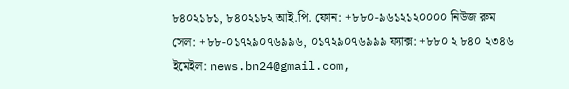৮৪০২১৮১, ৮৪০২১৮২ আই.পি. ফোন: +৮৮০-৯৬১২১২০০০০ নিউজ রুম সেল: +৮৮-০১৭২৯০৭৬৯৯৬, ০১৭২৯০৭৬৯৯৯ ফ্যাক্স: +৮৮০ ২ ৮৪০ ২৩৪৬
ইমেইল: news.bn24@gmail.com,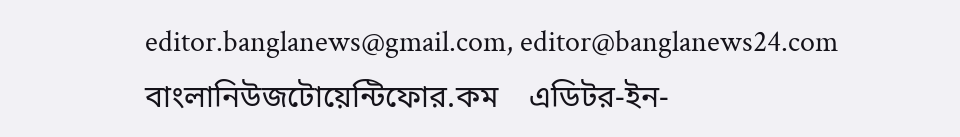editor.banglanews@gmail.com, editor@banglanews24.com
বাংলানিউজটোয়েন্টিফোর.কম    এডিটর-ইন-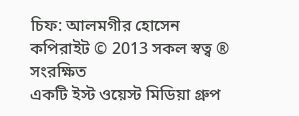চিফ: আলমগীর হোসেন
কপিরাইট © 2013 সকল স্বত্ব ® সংরক্ষিত
একটি ইস্ট ওয়েস্ট মিডিয়া গ্রুপ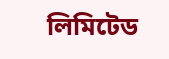লিমিটেড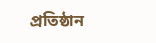প্রতিষ্ঠান